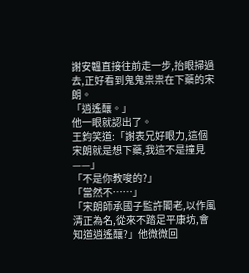謝安韞直接往前走一步,抬眼掃過去,正好看到鬼鬼祟祟在下藥的宋朗。
「逍遙釀。」
他一眼就認出了。
王鈞笑道:「謝表兄好眼力,這個宋朗就是想下藥,我這不是撞見——」
「不是你教唆的?」
「當然不……」
「宋朗師承國子監許閣老,以作風清正為名,從來不踏足平康坊,會知道逍遙釀?」他微微回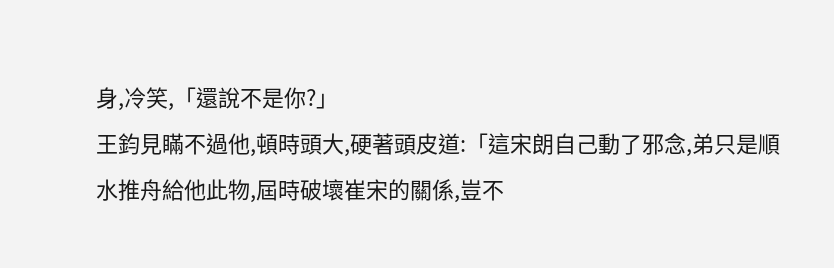身,冷笑,「還說不是你?」
王鈞見瞞不過他,頓時頭大,硬著頭皮道:「這宋朗自己動了邪念,弟只是順水推舟給他此物,屆時破壞崔宋的關係,豈不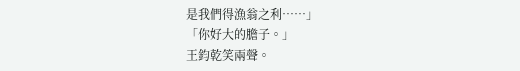是我們得漁翁之利……」
「你好大的膽子。」
王鈞乾笑兩聲。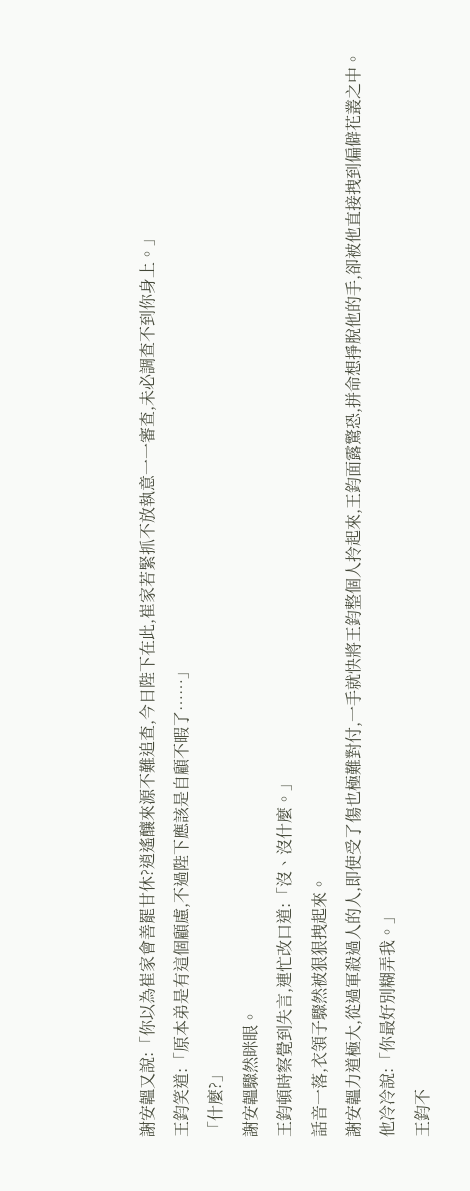謝安韞又說:「你以為崔家會善罷甘休?逍遙釀來源不難追查,今日陛下在此,崔家若緊抓不放執意一一審查,未必調查不到你身上。」
王鈞笑道:「原本弟是有這個顧慮,不過陛下應該是自顧不暇了……」
「什麼?」
謝安韞驟然眯眼。
王鈞頓時察覺到失言,連忙改口道:「沒、沒什麼。」
話音一落,衣領子驟然被狠狠拽起來。
謝安韞力道極大,從過軍殺過人的人,即使受了傷也極難對付,一手就快將王鈞整個人拎起來,王鈞面露驚恐,拼命想掙脫他的手,卻被他直接拽到偏僻花叢之中。
他冷冷說:「你最好別糊弄我。」
王鈞不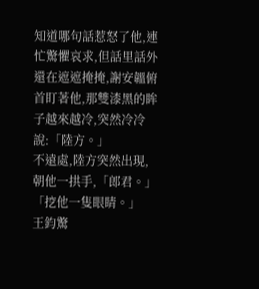知道哪句話惹怒了他,連忙驚懼哀求,但話里話外還在遮遮掩掩,謝安韞俯首盯著他,那雙漆黑的眸子越來越冷,突然冷冷說:「陸方。」
不遠處,陸方突然出現,朝他一拱手,「郎君。」
「挖他一隻眼睛。」
王鈞驚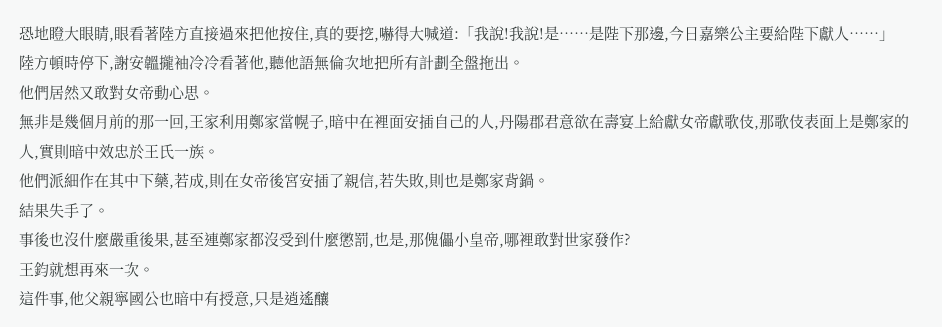恐地瞪大眼睛,眼看著陸方直接過來把他按住,真的要挖,嚇得大喊道:「我說!我說!是……是陛下那邊,今日嘉樂公主要給陛下獻人……」
陸方頓時停下,謝安韞攏袖冷冷看著他,聽他語無倫次地把所有計劃全盤拖出。
他們居然又敢對女帝動心思。
無非是幾個月前的那一回,王家利用鄭家當幌子,暗中在裡面安插自己的人,丹陽郡君意欲在壽宴上給獻女帝獻歌伎,那歌伎表面上是鄭家的人,實則暗中效忠於王氏一族。
他們派細作在其中下藥,若成,則在女帝後宮安插了親信,若失敗,則也是鄭家背鍋。
結果失手了。
事後也沒什麼嚴重後果,甚至連鄭家都沒受到什麼懲罰,也是,那傀儡小皇帝,哪裡敢對世家發作?
王鈞就想再來一次。
這件事,他父親寧國公也暗中有授意,只是逍遙釀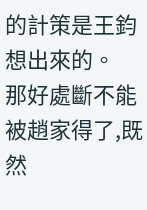的計策是王鈞想出來的。
那好處斷不能被趙家得了,既然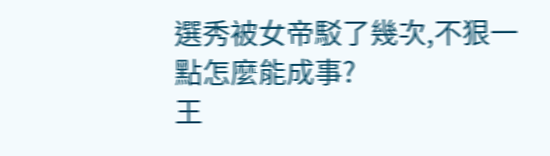選秀被女帝駁了幾次,不狠一點怎麼能成事?
王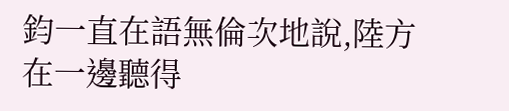鈞一直在語無倫次地說,陸方在一邊聽得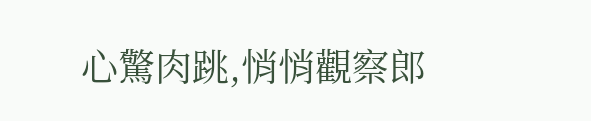心驚肉跳,悄悄觀察郎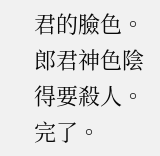君的臉色。
郎君神色陰得要殺人。
完了。